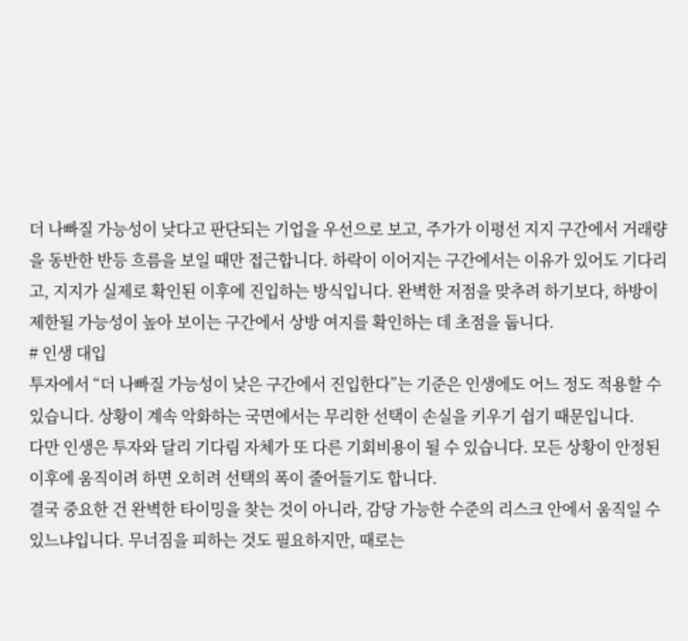더 나빠질 가능성이 낮다고 판단되는 기업을 우선으로 보고, 주가가 이평선 지지 구간에서 거래량을 동반한 반등 흐름을 보일 때만 접근합니다. 하락이 이어지는 구간에서는 이유가 있어도 기다리고, 지지가 실제로 확인된 이후에 진입하는 방식입니다. 완벽한 저점을 맞추려 하기보다, 하방이 제한될 가능성이 높아 보이는 구간에서 상방 여지를 확인하는 데 초점을 둡니다.
# 인생 대입
투자에서 “더 나빠질 가능성이 낮은 구간에서 진입한다”는 기준은 인생에도 어느 정도 적용할 수 있습니다. 상황이 계속 악화하는 국면에서는 무리한 선택이 손실을 키우기 쉽기 때문입니다.
다만 인생은 투자와 달리 기다림 자체가 또 다른 기회비용이 될 수 있습니다. 모든 상황이 안정된 이후에 움직이려 하면 오히려 선택의 폭이 줄어들기도 합니다.
결국 중요한 건 완벽한 타이밍을 찾는 것이 아니라, 감당 가능한 수준의 리스크 안에서 움직일 수 있느냐입니다. 무너짐을 피하는 것도 필요하지만, 때로는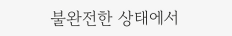불완전한 상태에서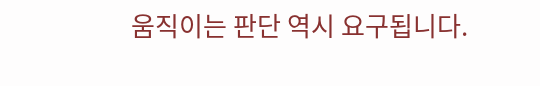움직이는 판단 역시 요구됩니다.